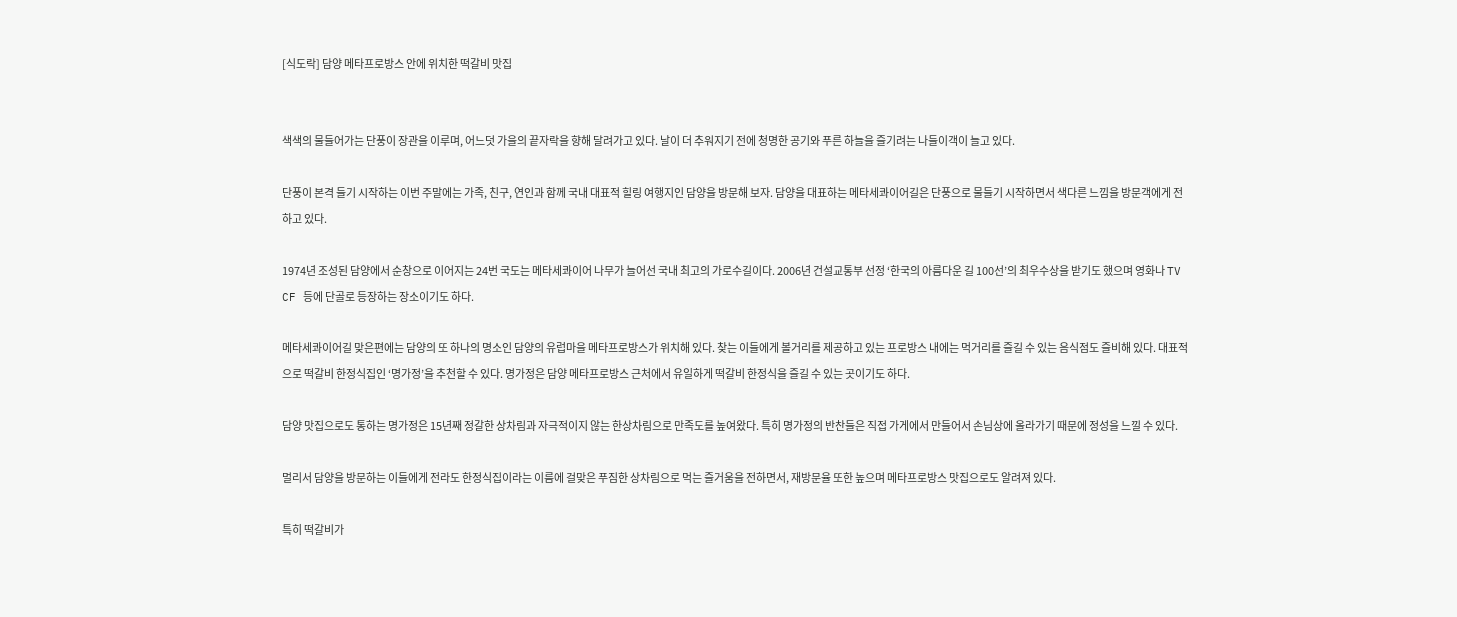[식도락] 담양 메타프로방스 안에 위치한 떡갈비 맛집


색색의 물들어가는 단풍이 장관을 이루며, 어느덧 가을의 끝자락을 향해 달려가고 있다. 날이 더 추워지기 전에 청명한 공기와 푸른 하늘을 즐기려는 나들이객이 늘고 있다.

단풍이 본격 들기 시작하는 이번 주말에는 가족, 친구, 연인과 함께 국내 대표적 힐링 여행지인 담양을 방문해 보자. 담양을 대표하는 메타세콰이어길은 단풍으로 물들기 시작하면서 색다른 느낌을 방문객에게 전하고 있다.

1974년 조성된 담양에서 순창으로 이어지는 24번 국도는 메타세콰이어 나무가 늘어선 국내 최고의 가로수길이다. 2006년 건설교통부 선정 ‘한국의 아름다운 길 100선’의 최우수상을 받기도 했으며 영화나 TV CF 등에 단골로 등장하는 장소이기도 하다.

메타세콰이어길 맞은편에는 담양의 또 하나의 명소인 담양의 유럽마을 메타프로방스가 위치해 있다. 찾는 이들에게 볼거리를 제공하고 있는 프로방스 내에는 먹거리를 즐길 수 있는 음식점도 즐비해 있다. 대표적으로 떡갈비 한정식집인 ‘명가정’을 추천할 수 있다. 명가정은 담양 메타프로방스 근처에서 유일하게 떡갈비 한정식을 즐길 수 있는 곳이기도 하다.

담양 맛집으로도 통하는 명가정은 15년째 정갈한 상차림과 자극적이지 않는 한상차림으로 만족도를 높여왔다. 특히 명가정의 반찬들은 직접 가게에서 만들어서 손님상에 올라가기 때문에 정성을 느낄 수 있다.

멀리서 담양을 방문하는 이들에게 전라도 한정식집이라는 이름에 걸맞은 푸짐한 상차림으로 먹는 즐거움을 전하면서, 재방문율 또한 높으며 메타프로방스 맛집으로도 알려져 있다.

특히 떡갈비가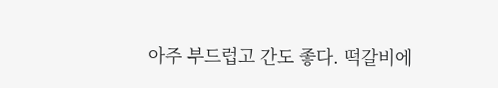아주 부드럽고 간도 좋다. 떡갈비에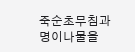죽순초무침과 명이나물을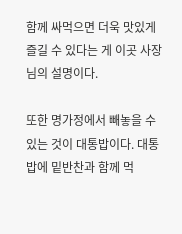함께 싸먹으면 더욱 맛있게 즐길 수 있다는 게 이곳 사장님의 설명이다.

또한 명가정에서 빼놓을 수 있는 것이 대통밥이다. 대통밥에 밑반찬과 함께 먹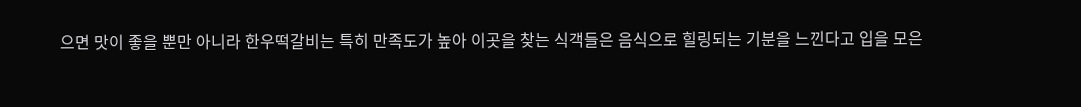으면 맛이 좋을 뿐만 아니라 한우떡갈비는 특히 만족도가 높아 이곳을 찾는 식객들은 음식으로 힐링되는 기분을 느낀다고 입을 모은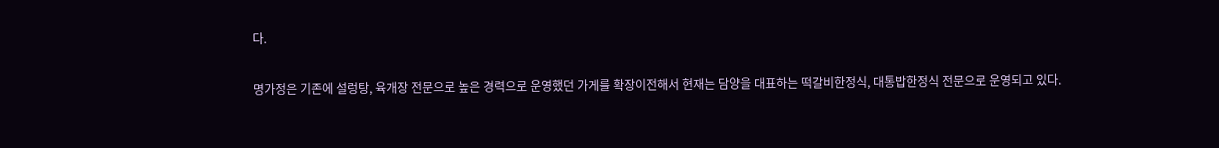다.

명가정은 기존에 설렁탕, 육개장 전문으로 높은 경력으로 운영했던 가게를 확장이전해서 현재는 담양을 대표하는 떡갈비한정식, 대통밥한정식 전문으로 운영되고 있다.